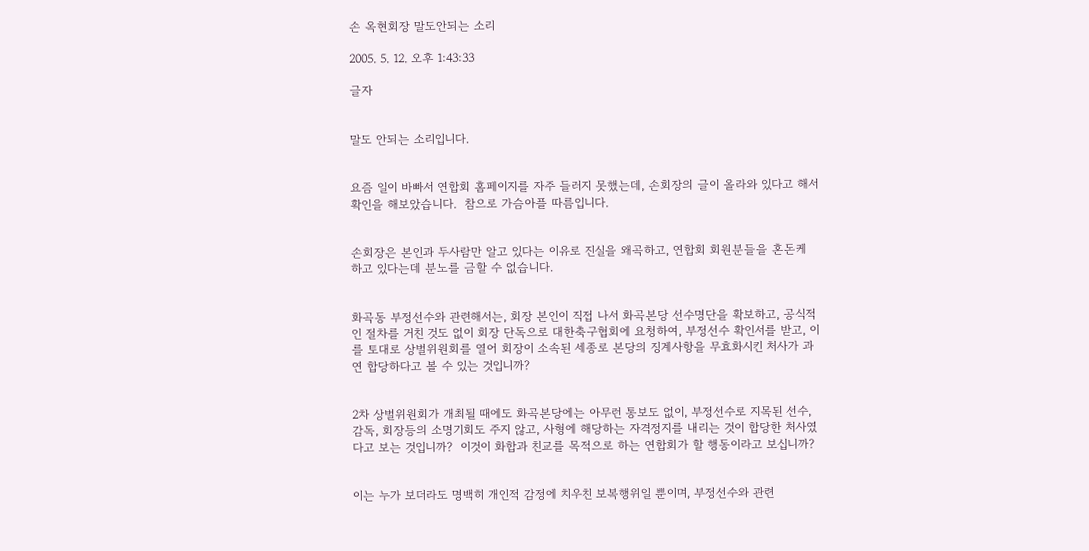손 옥현회장 말도안되는 소리

2005. 5. 12. 오후 1:43:33

글자


말도 안되는 소리입니다.


요즘 일이 바빠서 연합회 홈페이지를 자주 들러지 못했는데, 손회장의 글이 올라와 있다고 해서 확인을 해보았습니다.  참으로 가슴아플 따름입니다.


손회장은 본인과 두사람만 알고 있다는 이유로 진실을 왜곡하고, 연합회 회원분들을 혼돈케 하고 있다는데 분노를 금할 수 없습니다.


화곡동 부정선수와 관련해서는, 회장 본인이 직접 나서 화곡본당 선수명단을 확보하고, 공식적인 절차를 거친 것도 없이 회장 단독으로 대한축구협회에 요청하여, 부정선수 확인서를 받고, 이를 토대로 상벌위원회를 열어 회장이 소속된 세종로 본당의 징계사항을 무효화시킨 처사가 과연 합당하다고 볼 수 있는 것입니까?


2차 상벌위원회가 개최될 때에도 화곡본당에는 아무런 통보도 없이, 부정선수로 지목된 선수, 감독, 회장등의 소명기회도 주지 않고, 사형에 해당하는 자격정지를 내리는 것이 합당한 처사였다고 보는 것입니까?  이것이 화합과 친교를 목적으로 하는 연합회가 할 행동이라고 보십니까?


이는 누가 보더라도 명백히 개인적 감정에 치우친 보복행위일 뿐이며, 부정선수와 관련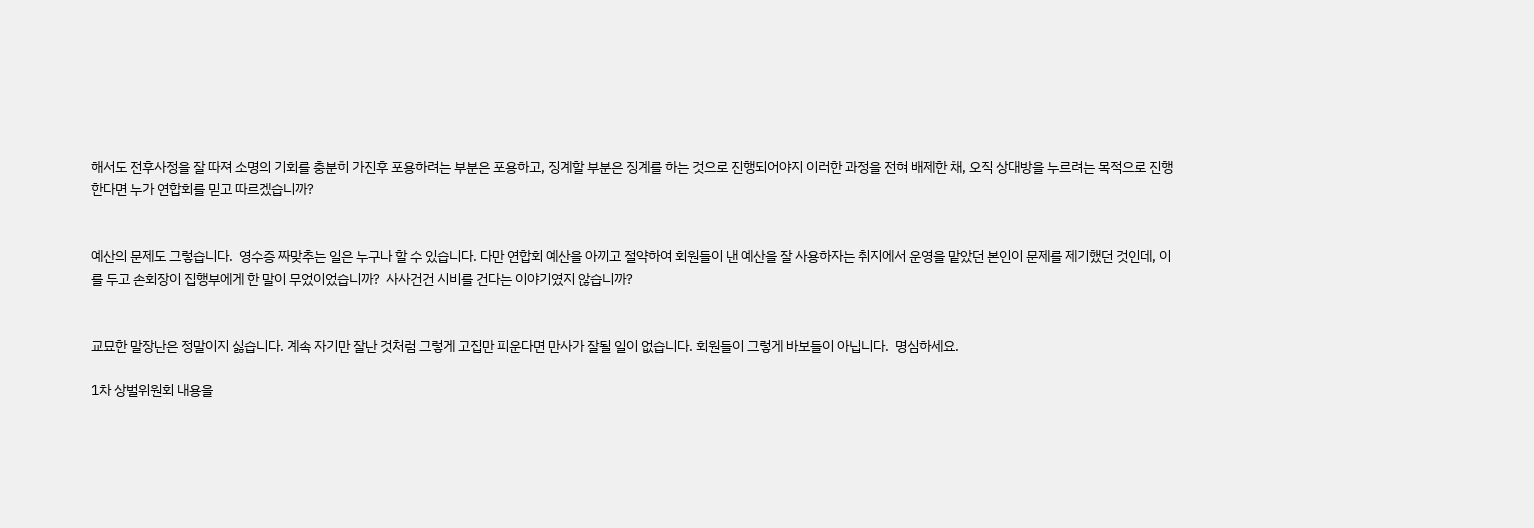해서도 전후사정을 잘 따져 소명의 기회를 충분히 가진후 포용하려는 부분은 포용하고, 징계할 부분은 징계를 하는 것으로 진행되어야지 이러한 과정을 전혀 배제한 채, 오직 상대방을 누르려는 목적으로 진행한다면 누가 연합회를 믿고 따르겠습니까?


예산의 문제도 그렇습니다.  영수증 짜맞추는 일은 누구나 할 수 있습니다. 다만 연합회 예산을 아끼고 절약하여 회원들이 낸 예산을 잘 사용하자는 취지에서 운영을 맡았던 본인이 문제를 제기했던 것인데, 이를 두고 손회장이 집행부에게 한 말이 무었이었습니까?  사사건건 시비를 건다는 이야기였지 않습니까?


교묘한 말장난은 정말이지 싫습니다. 계속 자기만 잘난 것처럼 그렇게 고집만 피운다면 만사가 잘될 일이 없습니다. 회원들이 그렇게 바보들이 아닙니다.  명심하세요.

1차 상벌위원회 내용을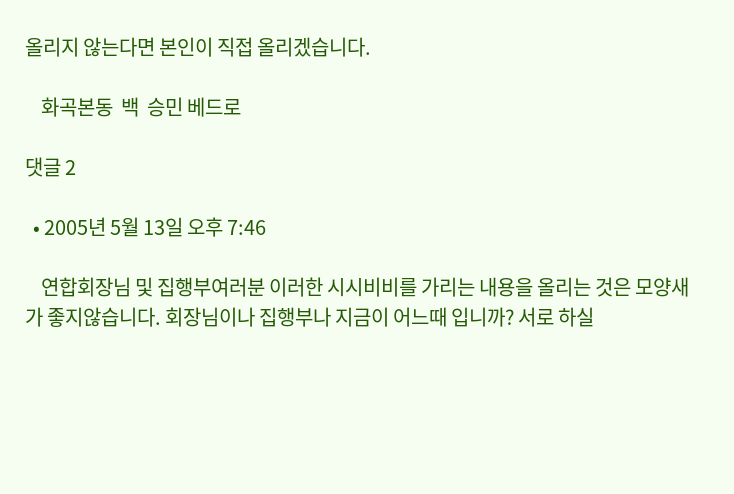올리지 않는다면 본인이 직접 올리겠습니다.

    화곡본동  백  승민 베드로

댓글 2

  • 2005년 5월 13일 오후 7:46

    연합회장님 및 집행부여러분 이러한 시시비비를 가리는 내용을 올리는 것은 모양새가 좋지않습니다. 회장님이나 집행부나 지금이 어느때 입니까? 서로 하실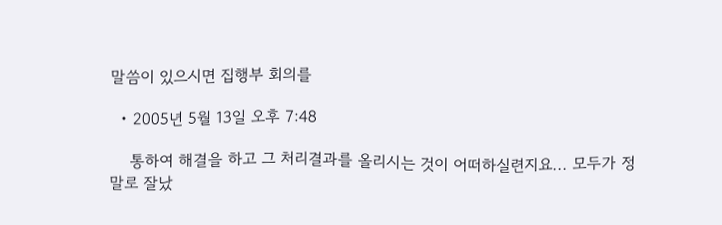말씀이 있으시면 집행부 회의를

  • 2005년 5월 13일 오후 7:48

    통하여 해결을 하고 그 처리결과를 올리시는 것이 어떠하실련지요... 모두가 정말로 잘났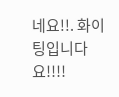네요!!. 화이팅입니다요!!!!